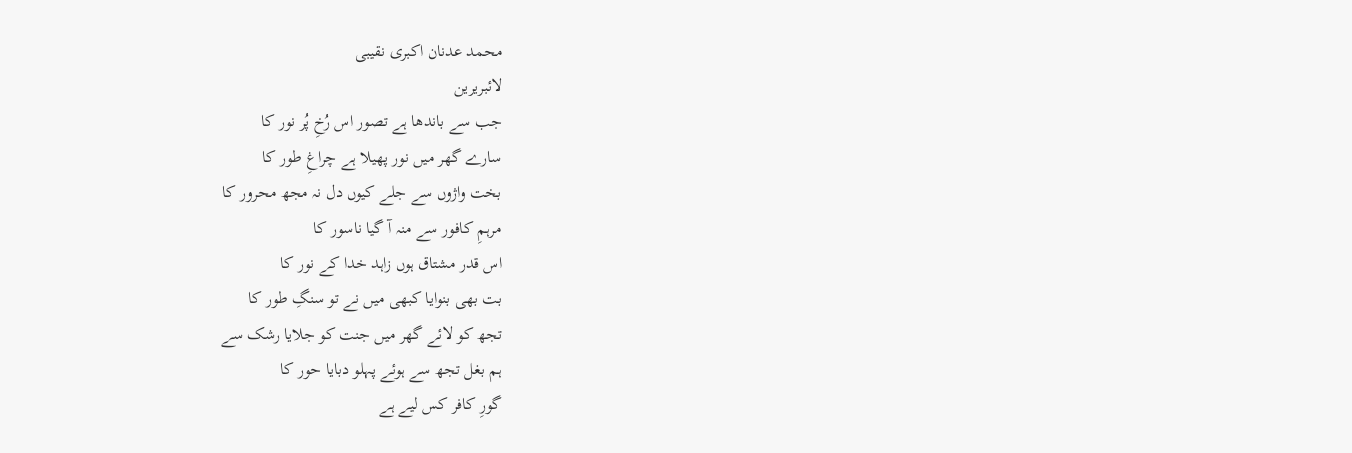محمد عدنان اکبری نقیبی
لائبریرین
جب سے باندھا ہے تصور اس رُخِ پُر نور کا
سارے گھر میں نور پھیلا ہے چراغِ طور کا
بخت واژوں سے جلے کیوں دل نہ مجھ محرور کا
مرہمِ کافور سے منہ آ گیا ناسور کا
اس قدر مشتاق ہوں زاہد خدا کے نور کا
بت بھی بنوایا کبھی میں نے تو سنگِ طور کا
تجھ کو لائے گھر میں جنت کو جلایا رشک سے
ہم بغل تجھ سے ہوئے پہلو دبایا حور کا
گورِ کافر کس لیے ہے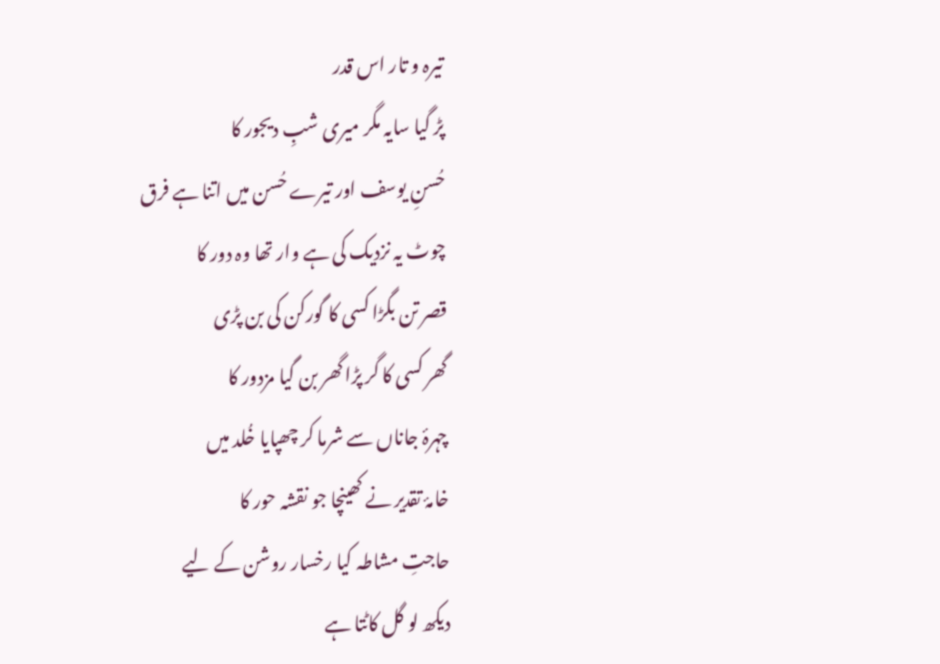تیرہ و تار اس قدر
پڑ گیا سایہ مگر میری شبِ دیجور کا
حُسنِ یوسف اور تیرے حُسن میں اتنا ہے فرق
چوٹ یہ نزدیک کی ہے وار تھا وہ دور کا
قصر تن بگڑا کسی کا گورکن کی بن پڑی
گھر کسی کا گر پڑا گھر بن گیا مزدور کا
چہرۂ جاناں سے شرما کر چھپایا خُلد میں
خامۂ تقدیر نے کھینچا جو نقشہ حور کا
حاجتِ مشاطہ کیا رخسار روشن کے لیے
دیکھ لو گل کاٹتا ہے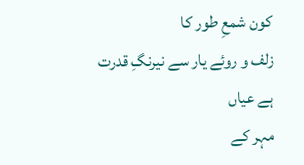کون شمعِ طور کا
زلف و روئے یار سے نیرنگِ قدرت ہے عیاں
مہر کے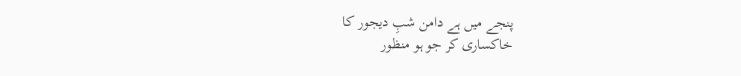پنجے میں ہے دامن شبِ دیجور کا
خاکساری کر جو ہو منظور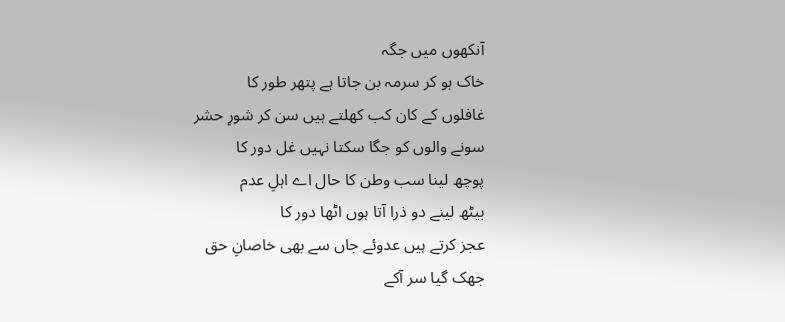آنکھوں میں جگہ
خاک ہو کر سرمہ بن جاتا ہے پتھر طور کا
غافلوں کے کان کب کھلتے ہیں سن کر شورِ حشر
سونے والوں کو جگا سکتا نہیں غل دور کا
پوچھ لینا سب وطن کا حال اے اہلِ عدم
بیٹھ لینے دو ذرا آتا ہوں اٹھا دور کا
عجز کرتے ہیں عدوئے جاں سے بھی خاصانِ حق
جھک گیا سر آکے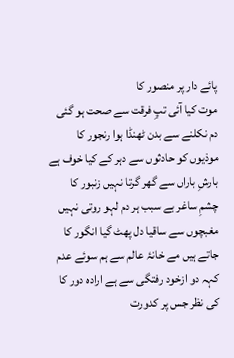پائے دار پر منصور کا
موت کیا آئی تپِ فرقت سے صحت ہو گئی
دم نکلنے سے بدن ٹھنڈا ہوا رنجور کا
موذیوں کو حادثوں سے دہر کے کیا خوف ہے
بارشِ باراں سے گھر گرتا نہیں زنبور کا
چشمِ ساغر بے سبب ہر دم لہو روتی نہیں
مغبچوں سے ساقیا دل پھٹ گیا انگور کا
جاتے ہیں مے خانۂ عالم سے ہم سوئے عدم
کہہ دو ازخود رفتگی سے ہے ارادہ دور کا
کی نظر جس پر کدورت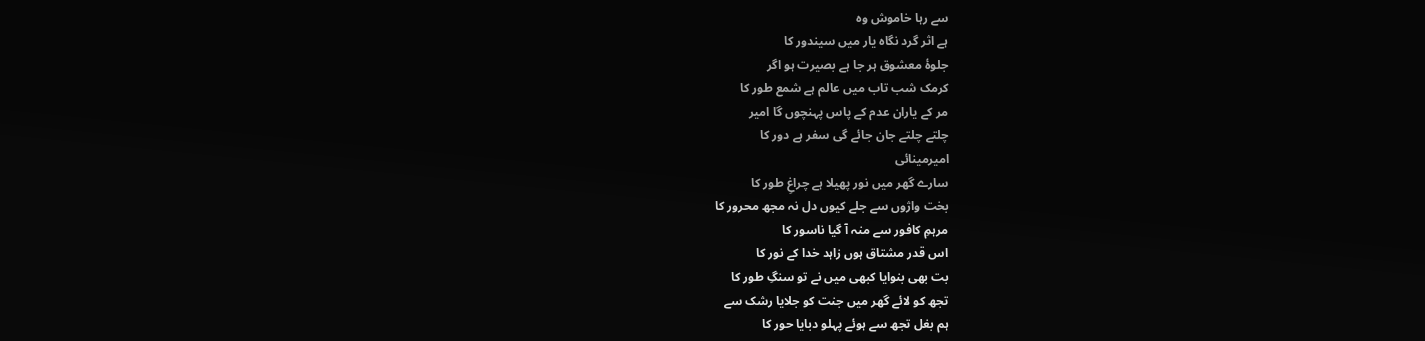سے رہا خاموش وہ
ہے اثر گرد نگاہ یار میں سیندور کا
جلوۂ معشوق ہر جا ہے بصیرت ہو اگر
کرمک شب تاب میں عالم ہے شمع طور کا
مر کے یاران عدم کے پاس پہنچوں گا امیر
چلتے چلتے جان جائے گی سفر ہے دور کا
امیرمینائی
سارے گھر میں نور پھیلا ہے چراغِ طور کا
بخت واژوں سے جلے کیوں دل نہ مجھ محرور کا
مرہمِ کافور سے منہ آ گیا ناسور کا
اس قدر مشتاق ہوں زاہد خدا کے نور کا
بت بھی بنوایا کبھی میں نے تو سنگِ طور کا
تجھ کو لائے گھر میں جنت کو جلایا رشک سے
ہم بغل تجھ سے ہوئے پہلو دبایا حور کا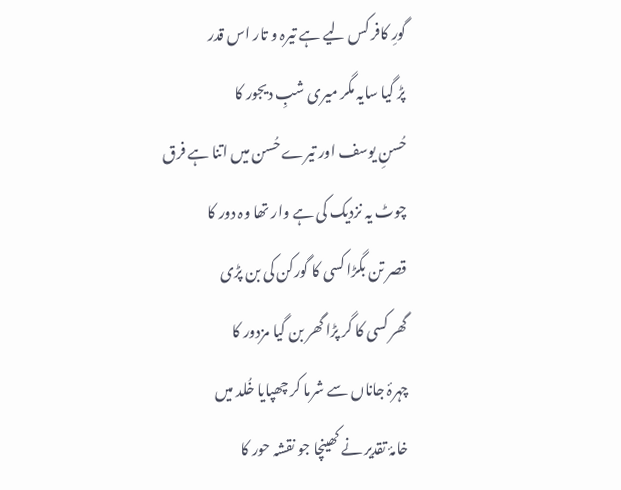گورِ کافر کس لیے ہے تیرہ و تار اس قدر
پڑ گیا سایہ مگر میری شبِ دیجور کا
حُسنِ یوسف اور تیرے حُسن میں اتنا ہے فرق
چوٹ یہ نزدیک کی ہے وار تھا وہ دور کا
قصر تن بگڑا کسی کا گورکن کی بن پڑی
گھر کسی کا گر پڑا گھر بن گیا مزدور کا
چہرۂ جاناں سے شرما کر چھپایا خُلد میں
خامۂ تقدیر نے کھینچا جو نقشہ حور کا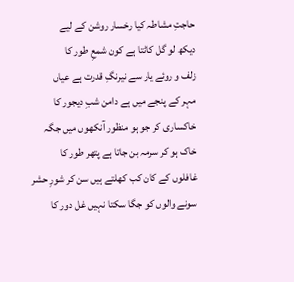حاجتِ مشاطہ کیا رخسار روشن کے لیے
دیکھ لو گل کاٹتا ہے کون شمعِ طور کا
زلف و روئے یار سے نیرنگِ قدرت ہے عیاں
مہر کے پنجے میں ہے دامن شبِ دیجور کا
خاکساری کر جو ہو منظور آنکھوں میں جگہ
خاک ہو کر سرمہ بن جاتا ہے پتھر طور کا
غافلوں کے کان کب کھلتے ہیں سن کر شورِ حشر
سونے والوں کو جگا سکتا نہیں غل دور کا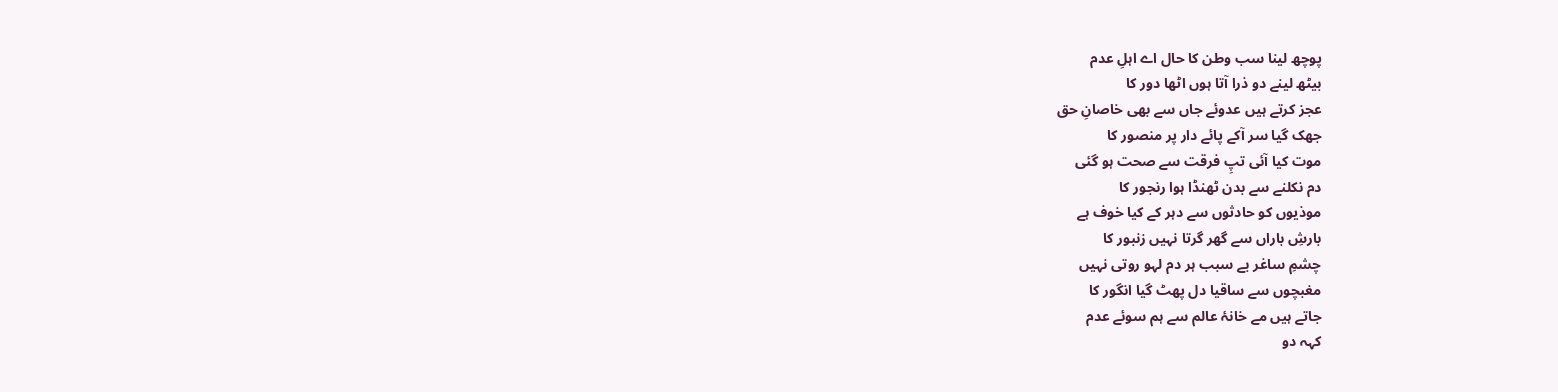پوچھ لینا سب وطن کا حال اے اہلِ عدم
بیٹھ لینے دو ذرا آتا ہوں اٹھا دور کا
عجز کرتے ہیں عدوئے جاں سے بھی خاصانِ حق
جھک گیا سر آکے پائے دار پر منصور کا
موت کیا آئی تپِ فرقت سے صحت ہو گئی
دم نکلنے سے بدن ٹھنڈا ہوا رنجور کا
موذیوں کو حادثوں سے دہر کے کیا خوف ہے
بارشِ باراں سے گھر گرتا نہیں زنبور کا
چشمِ ساغر بے سبب ہر دم لہو روتی نہیں
مغبچوں سے ساقیا دل پھٹ گیا انگور کا
جاتے ہیں مے خانۂ عالم سے ہم سوئے عدم
کہہ دو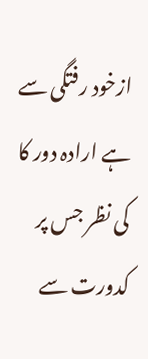ازخود رفتگی سے ہے ارادہ دور کا
کی نظر جس پر کدورت سے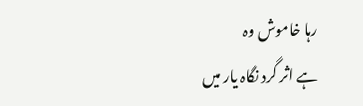رہا خاموش وہ
ہے اثر گرد نگاہ یار میں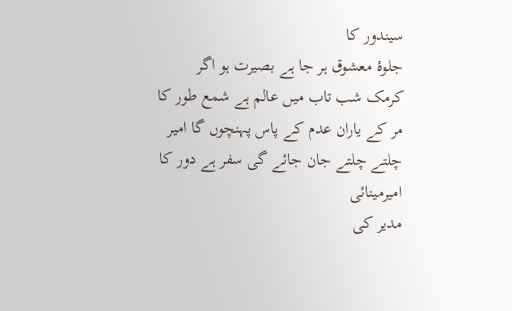سیندور کا
جلوۂ معشوق ہر جا ہے بصیرت ہو اگر
کرمک شب تاب میں عالم ہے شمع طور کا
مر کے یاران عدم کے پاس پہنچوں گا امیر
چلتے چلتے جان جائے گی سفر ہے دور کا
امیرمینائی
مدیر کی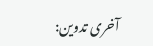آخری تدوین: